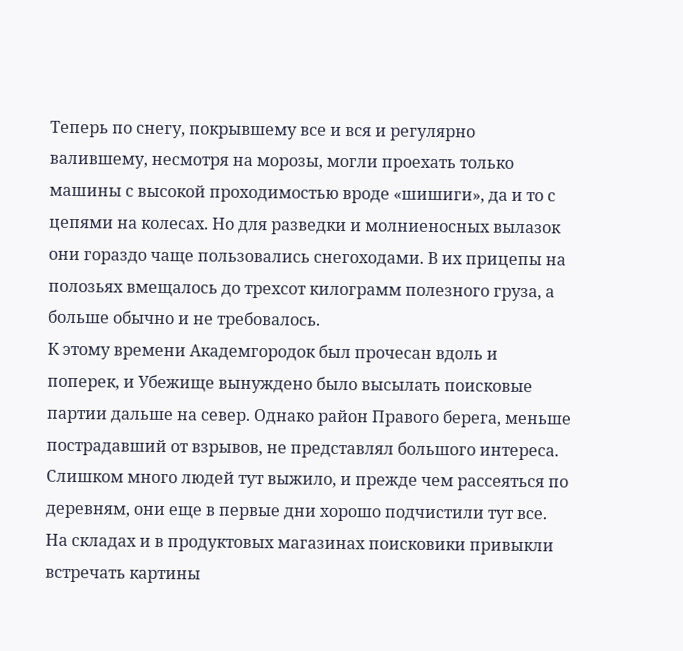Теперь по снегу, покрывшему все и вся и регулярно валившему, несмотря на морозы, могли проехать только машины с высокой проходимостью вроде «шишиги», да и то с цепями на колесах. Но для разведки и молниеносных вылазок они гораздо чаще пользовались снегоходами. В их прицепы на полозьях вмещалось до трехсот килограмм полезного груза, а больше обычно и не требовалось.
К этому времени Академгородок был прочесан вдоль и поперек, и Убежище вынуждено было высылать поисковые партии дальше на север. Однако район Правого берега, меньше пострадавший от взрывов, не представлял большого интереса. Слишком много людей тут выжило, и прежде чем рассеяться по деревням, они еще в первые дни хорошо подчистили тут все. На складах и в продуктовых магазинах поисковики привыкли встречать картины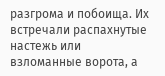разгрома и побоища. Их встречали распахнутые настежь или взломанные ворота, а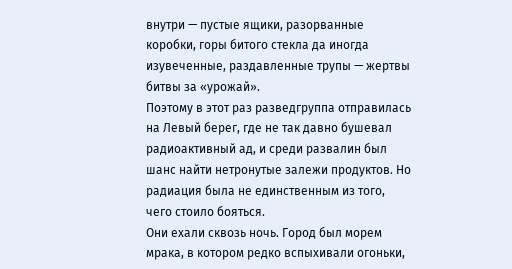внутри — пустые ящики, разорванные коробки, горы битого стекла да иногда изувеченные, раздавленные трупы — жертвы битвы за «урожай».
Поэтому в этот раз разведгруппа отправилась на Левый берег, где не так давно бушевал радиоактивный ад, и среди развалин был шанс найти нетронутые залежи продуктов. Но радиация была не единственным из того, чего стоило бояться.
Они ехали сквозь ночь. Город был морем мрака, в котором редко вспыхивали огоньки,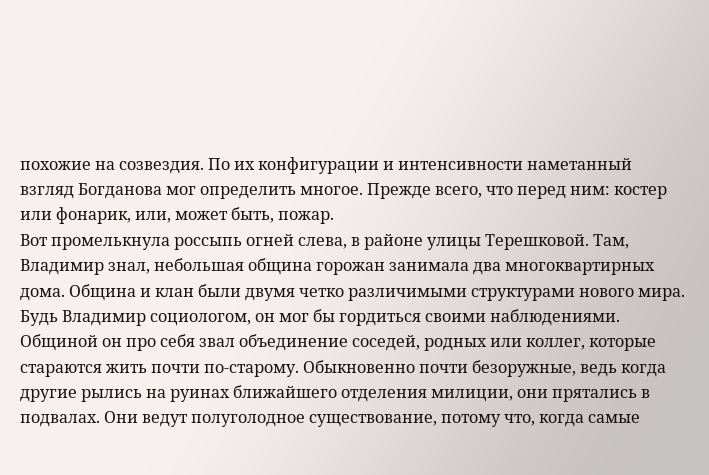похожие на созвездия. По их конфигурации и интенсивности наметанный взгляд Богданова мог определить многое. Прежде всего, что перед ним: костер или фонарик, или, может быть, пожар.
Вот промелькнула россыпь огней слева, в районе улицы Терешковой. Там, Владимир знал, небольшая община горожан занимала два многоквартирных дома. Община и клан были двумя четко различимыми структурами нового мира. Будь Владимир социологом, он мог бы гордиться своими наблюдениями.
Общиной он про себя звал объединение соседей, родных или коллег, которые стараются жить почти по-старому. Обыкновенно почти безоружные, ведь когда другие рылись на руинах ближайшего отделения милиции, они прятались в подвалах. Они ведут полуголодное существование, потому что, когда самые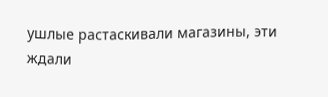ушлые растаскивали магазины, эти ждали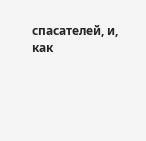спасателей, и, как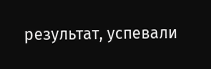результат, успевали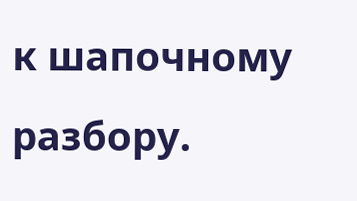к шапочному разбору.